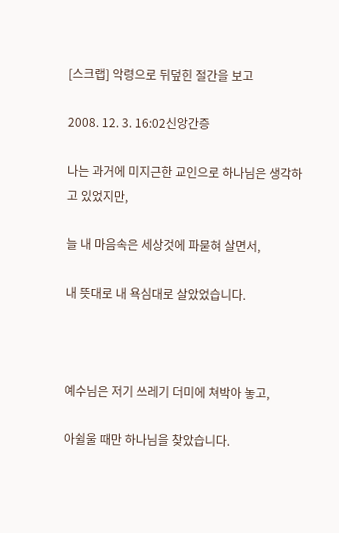[스크랩] 악령으로 뒤덮힌 절간을 보고

2008. 12. 3. 16:02신앙간증

나는 과거에 미지근한 교인으로 하나님은 생각하고 있었지만,

늘 내 마음속은 세상것에 파묻혀 살면서,

내 뜻대로 내 욕심대로 살았었습니다.



예수님은 저기 쓰레기 더미에 쳐박아 놓고,

아쉴울 때만 하나님을 찾았습니다.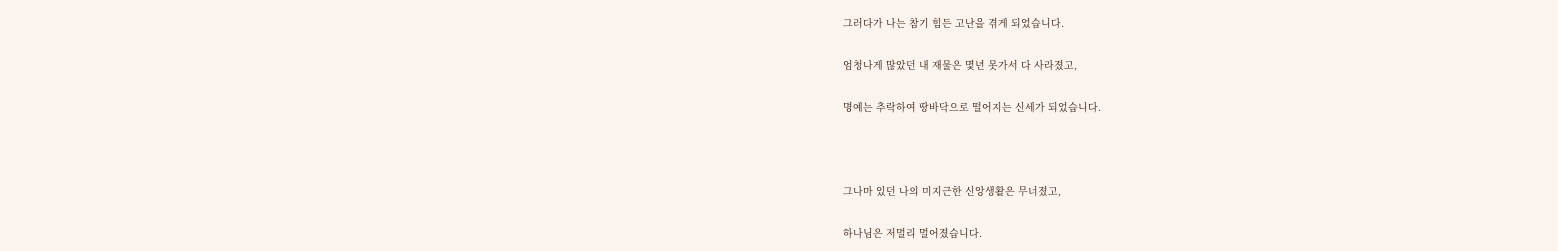그러다가 나는 참기 힘든 고난을 겪게 되었습니다.

엄청나게 많았던 내 재물은 몇년 못가서 다 사라졌고,

명예는 추락하여 땅바닥으로 떨어지는 신세가 되었습니다.



그나마 있던 나의 미지근한 신앙생활은 무너졌고,

하나님은 저멀리 멀어졌습니다.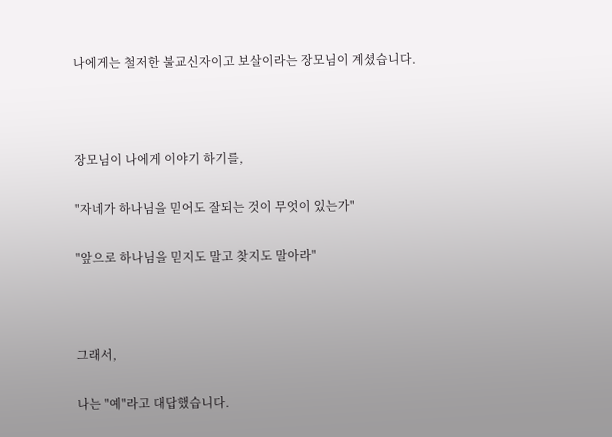나에게는 철저한 불교신자이고 보살이라는 장모님이 계셨습니다.



장모님이 나에게 이야기 하기를,

"자네가 하나님을 믿어도 잘되는 것이 무엇이 있는가"

"앞으로 하나님을 믿지도 말고 찾지도 말아라"



그래서,

나는 "예"라고 대답했습니다.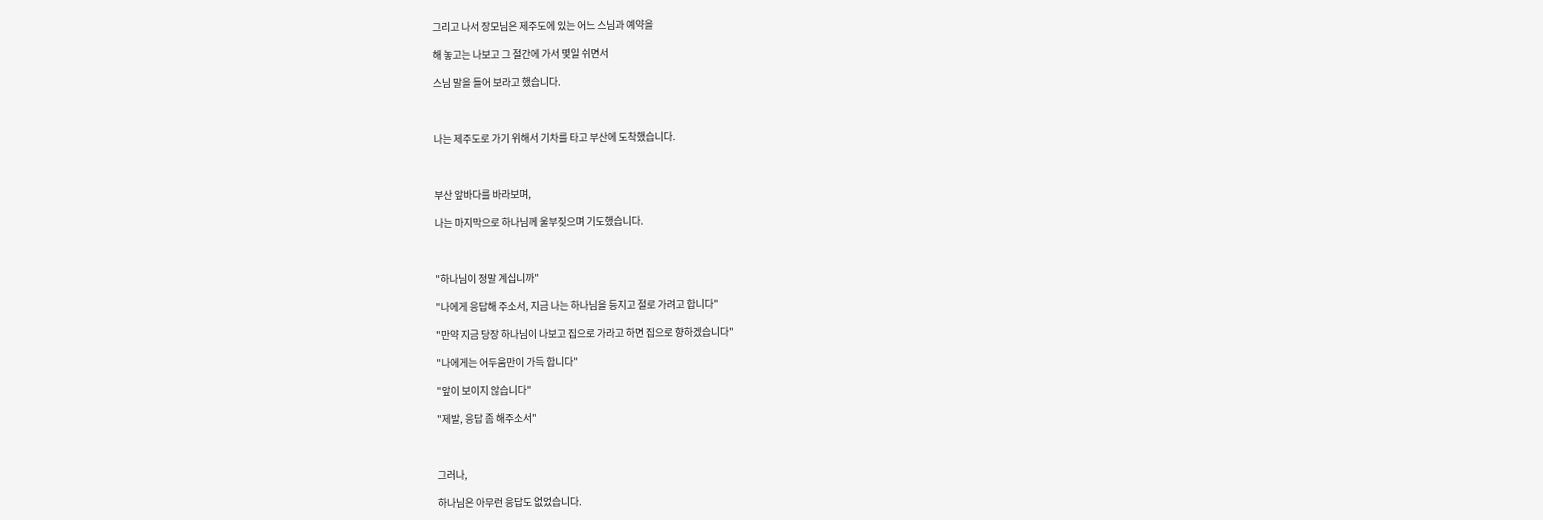그리고 나서 장모님은 제주도에 있는 어느 스님과 예약을

해 놓고는 나보고 그 절간에 가서 몇일 쉬면서

스님 말을 들어 보라고 했습니다.



나는 제주도로 가기 위해서 기차를 타고 부산에 도착했습니다.



부산 앞바다를 바라보며,

나는 마지막으로 하나님께 울부짖으며 기도했습니다.



"하나님이 정말 계십니까"

"나에게 응답해 주소서, 지금 나는 하나님을 등지고 절로 가려고 합니다"

"만약 지금 당장 하나님이 나보고 집으로 가라고 하면 집으로 향하겠습니다"

"나에게는 어두움만이 가득 합니다"

"앞이 보이지 않습니다"

"제발, 응답 좀 해주소서"



그러나,

하나님은 아무런 응답도 없었습니다.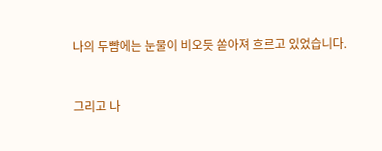나의 두뺨에는 눈물이 비오듯 쏟아져 흐르고 있었습니다.



그리고 나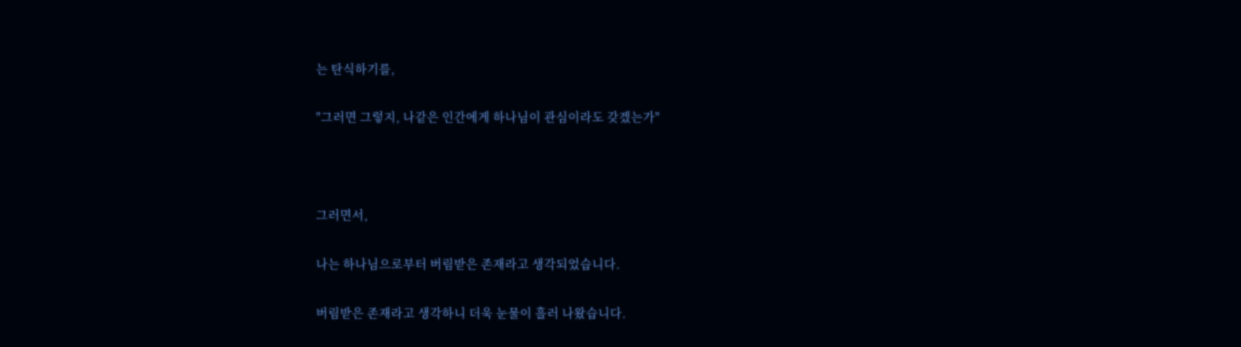는 탄식하기를,

"그러면 그렇지, 나같은 인간에게 하나님이 관심이라도 갖겠는가"



그러면서,

나는 하나님으로부터 버림받은 존재라고 생각되었습니다.

버림받은 존재라고 생각하니 더욱 눈물이 흘러 나왔습니다.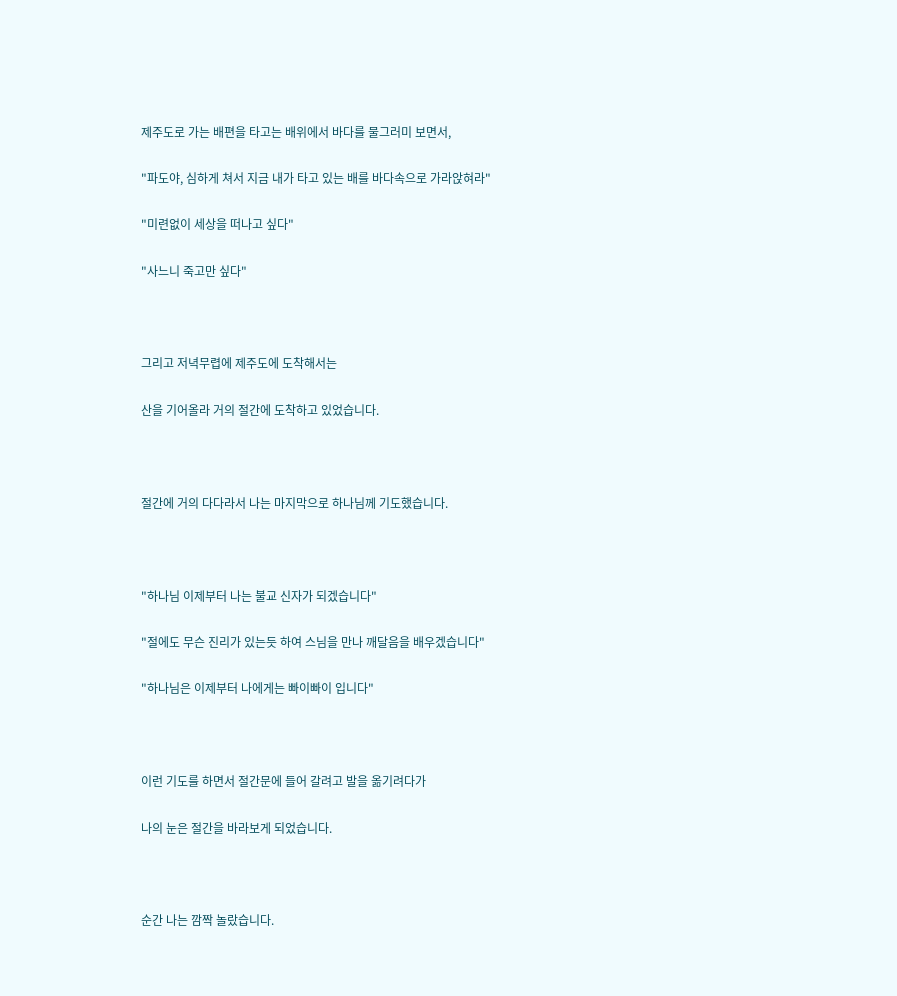제주도로 가는 배편을 타고는 배위에서 바다를 물그러미 보면서,

"파도야, 심하게 쳐서 지금 내가 타고 있는 배를 바다속으로 가라앉혀라"

"미련없이 세상을 떠나고 싶다"

"사느니 죽고만 싶다"



그리고 저녁무렵에 제주도에 도착해서는

산을 기어올라 거의 절간에 도착하고 있었습니다.



절간에 거의 다다라서 나는 마지막으로 하나님께 기도했습니다.



"하나님 이제부터 나는 불교 신자가 되겠습니다"

"절에도 무슨 진리가 있는듯 하여 스님을 만나 깨달음을 배우겠습니다"

"하나님은 이제부터 나에게는 빠이빠이 입니다"



이런 기도를 하면서 절간문에 들어 갈려고 발을 옮기려다가

나의 눈은 절간을 바라보게 되었습니다.



순간 나는 깜짝 놀랐습니다.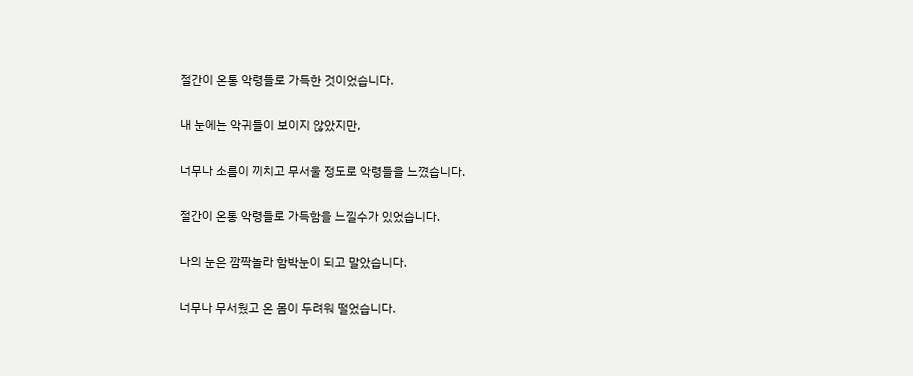절간이 온통 악령들로 가득한 것이었습니다.

내 눈에는 악귀들이 보이지 않았지만,

너무나 소름이 끼치고 무서울 정도로 악령들을 느꼈습니다.

절간이 온통 악령들로 가득함을 느낄수가 있었습니다.

나의 눈은 깜짝놀라 함박눈이 되고 말았습니다.

너무나 무서웠고 온 몸이 두려워 떨었습니다.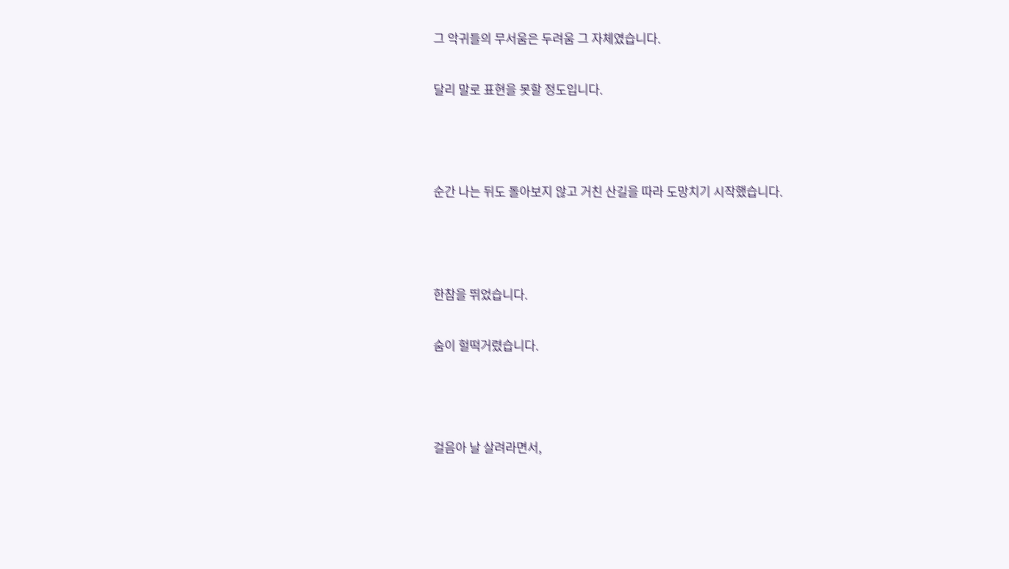그 악귀들의 무서움은 두려움 그 자체였습니다.

달리 말로 표현을 못할 정도입니다.



순간 나는 뒤도 돌아보지 않고 거친 산길을 따라 도망치기 시작했습니다.



한참을 뛰었습니다.

숨이 헐떡거렸습니다.



걸음아 날 살려라면서,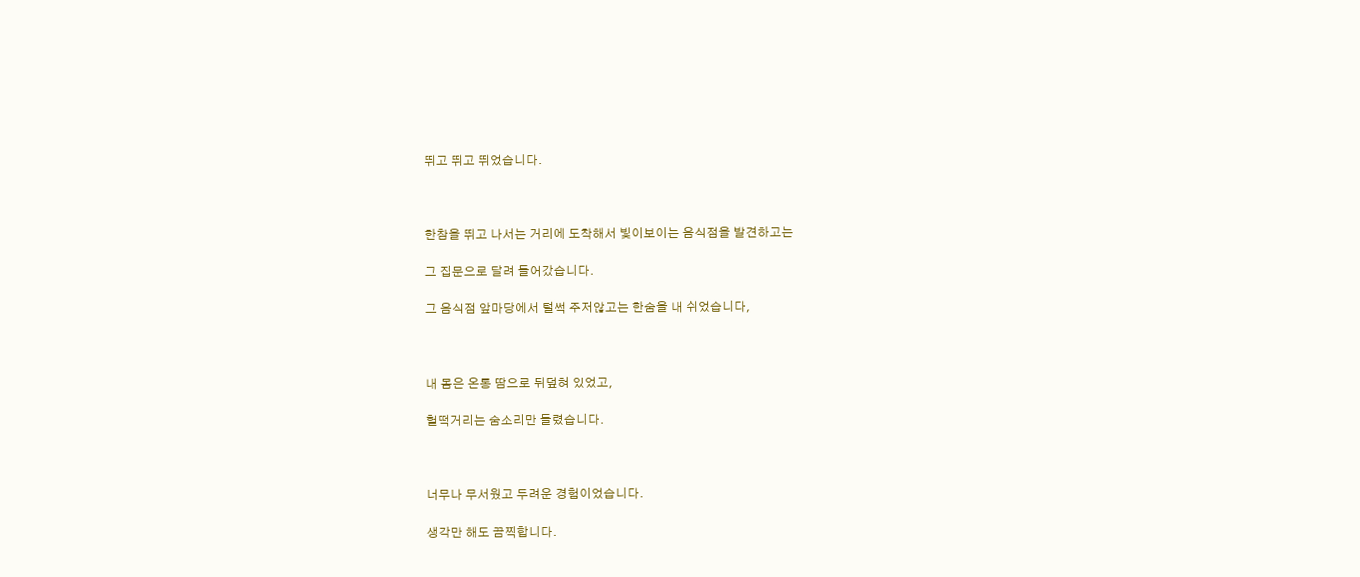뛰고 뛰고 뛰었습니다.



한참을 뛰고 나서는 거리에 도착해서 빛이보이는 음식점을 발견하고는

그 집문으로 달려 들어갔습니다.

그 음식점 앞마당에서 털썩 주저않고는 한숨을 내 쉬었습니다,



내 몸은 온통 땀으로 뒤덮혀 있었고,

헐떡거리는 숨소리만 들렸습니다.



너무나 무서웠고 두려운 경험이었습니다.

생각만 해도 끔찍합니다.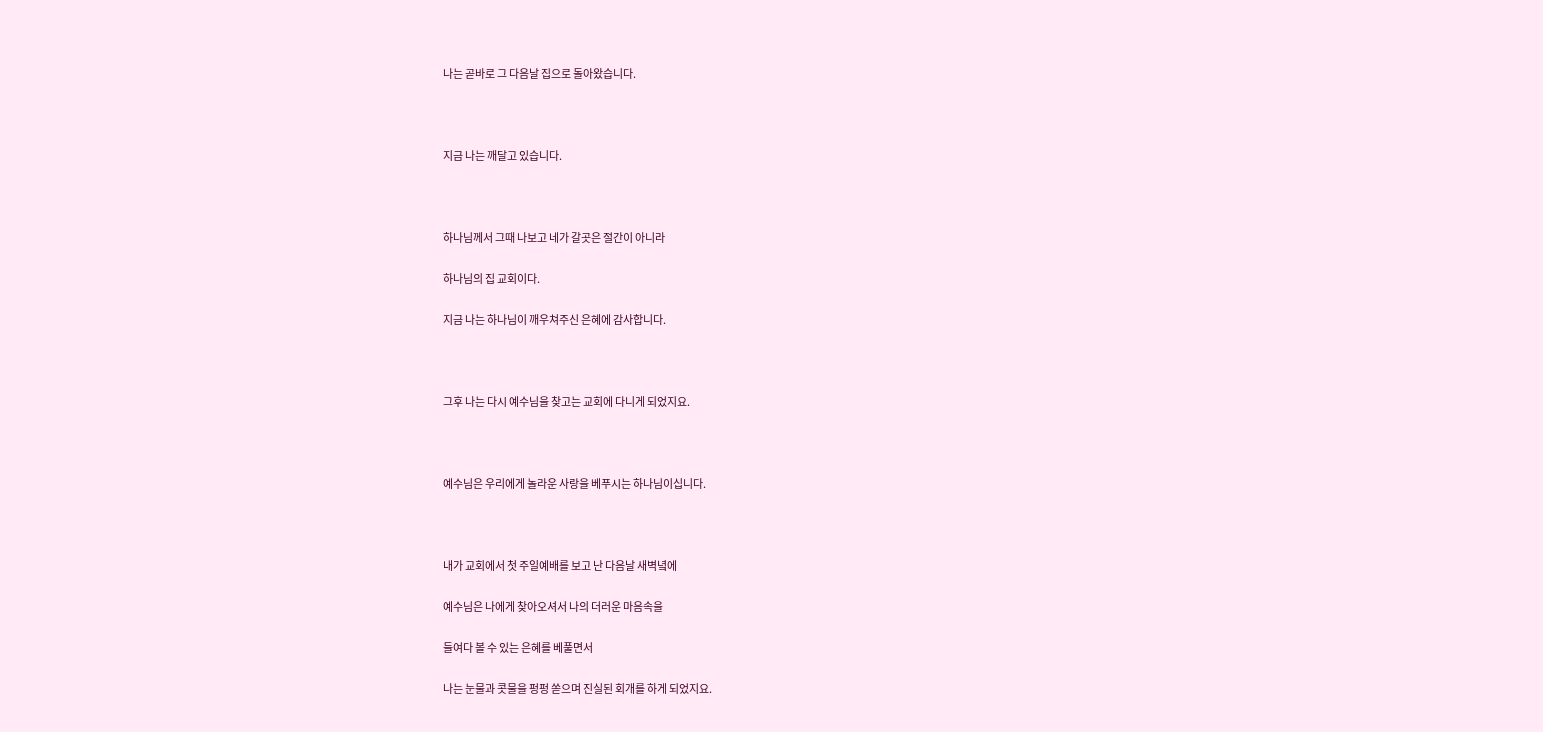나는 곧바로 그 다음날 집으로 돌아왔습니다.



지금 나는 깨달고 있습니다.



하나님께서 그때 나보고 네가 갈곳은 절간이 아니라

하나님의 집 교회이다.

지금 나는 하나님이 깨우쳐주신 은혜에 감사합니다.



그후 나는 다시 예수님을 찾고는 교회에 다니게 되었지요.



예수님은 우리에게 놀라운 사랑을 베푸시는 하나님이십니다.



내가 교회에서 첫 주일예배를 보고 난 다음날 새벽녘에

예수님은 나에게 찾아오셔서 나의 더러운 마음속을

들여다 볼 수 있는 은혜를 베풀면서

나는 눈물과 콧물을 펑펑 쏟으며 진실된 회개를 하게 되었지요.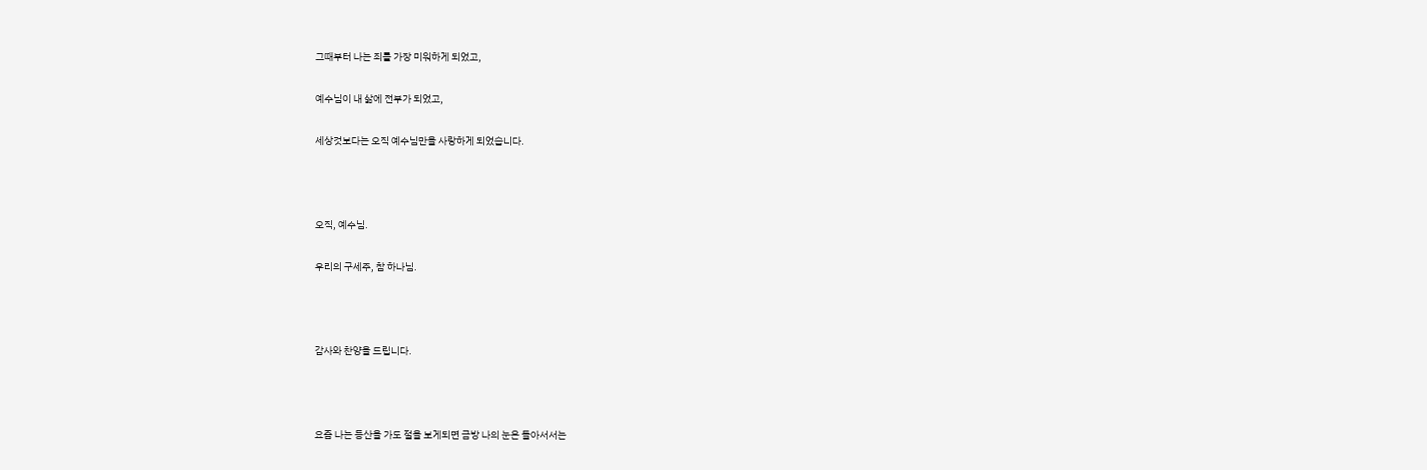그때부터 나는 죄를 가장 미워하게 되었고,

예수님이 내 삶에 전부가 되었고,

세상것보다는 오직 예수님만을 사랑하게 되었습니다.



오직, 예수님.

우리의 구세주, 참 하나님.



감사와 찬양을 드립니다.



요즘 나는 등산을 가도 절을 보게되면 금방 나의 눈은 돌아서서는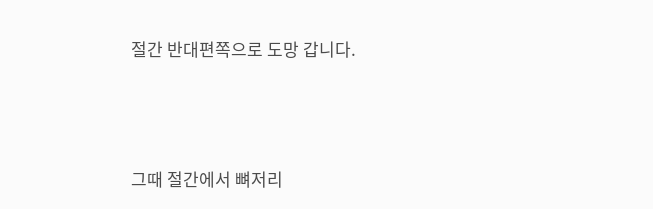절간 반대편쪽으로 도망 갑니다.



그때 절간에서 뼈저리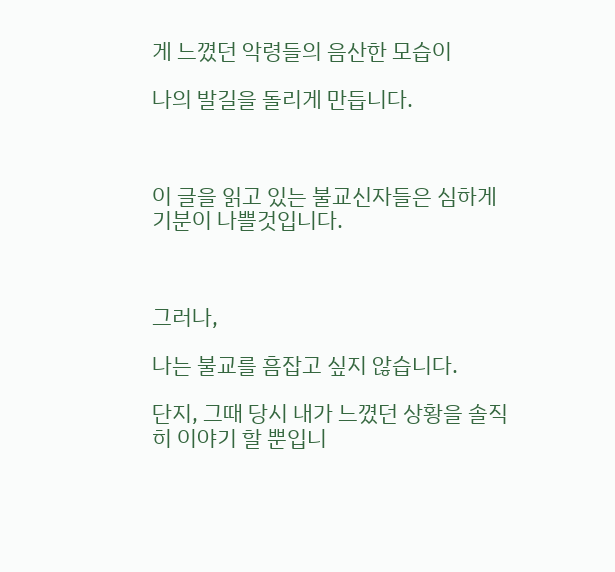게 느꼈던 악령들의 음산한 모습이

나의 발길을 돌리게 만듭니다.



이 글을 읽고 있는 불교신자들은 심하게 기분이 나쁠것입니다.



그러나,

나는 불교를 흠잡고 싶지 않습니다.

단지, 그때 당시 내가 느꼈던 상황을 솔직히 이야기 할 뿐입니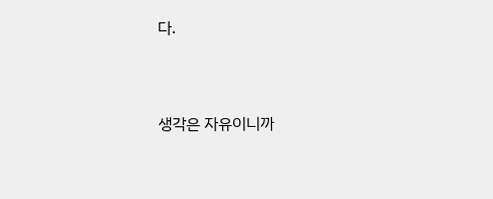다.



생각은 자유이니까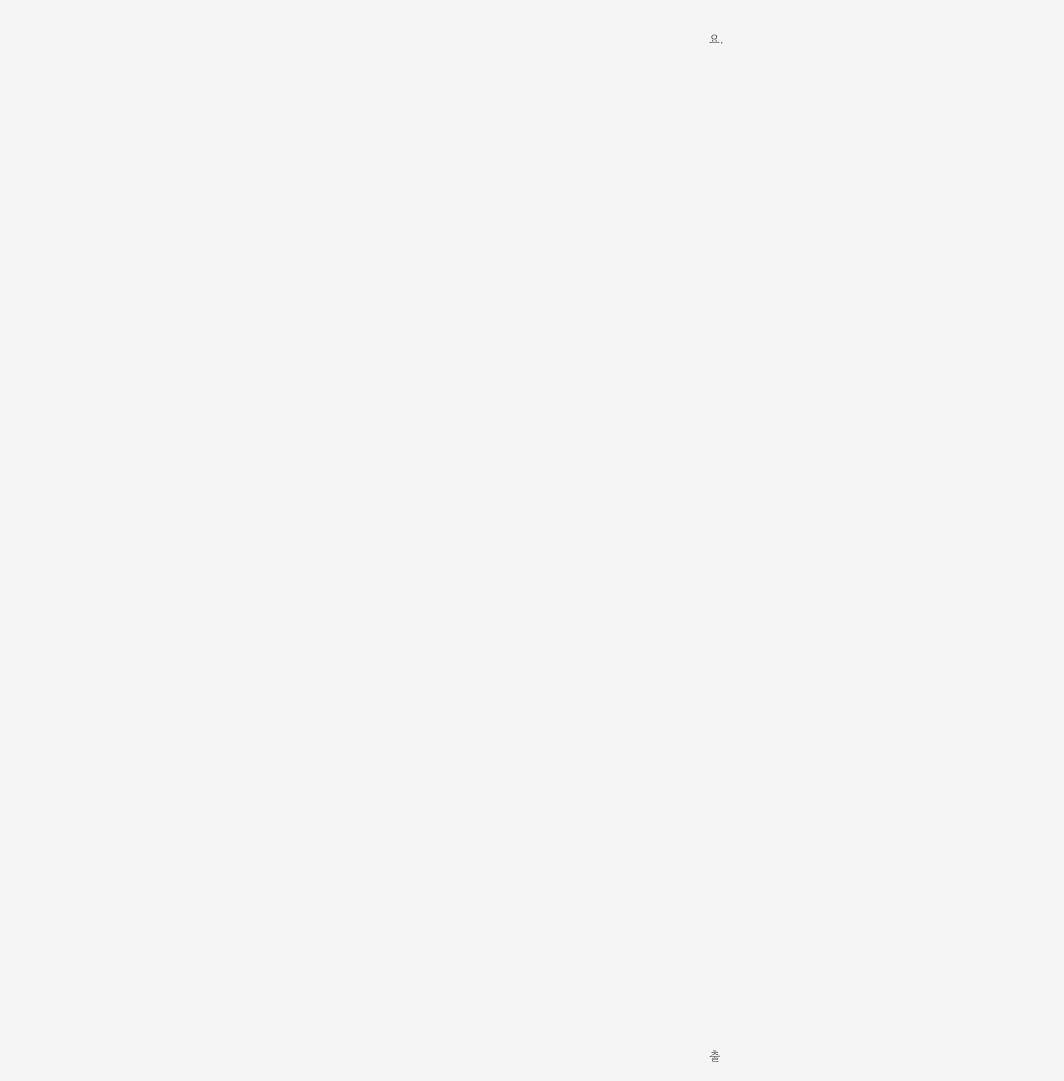요.















































출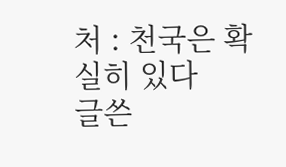처 : 천국은 확실히 있다
글쓴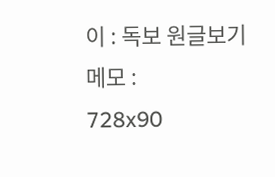이 : 독보 원글보기
메모 :
728x90